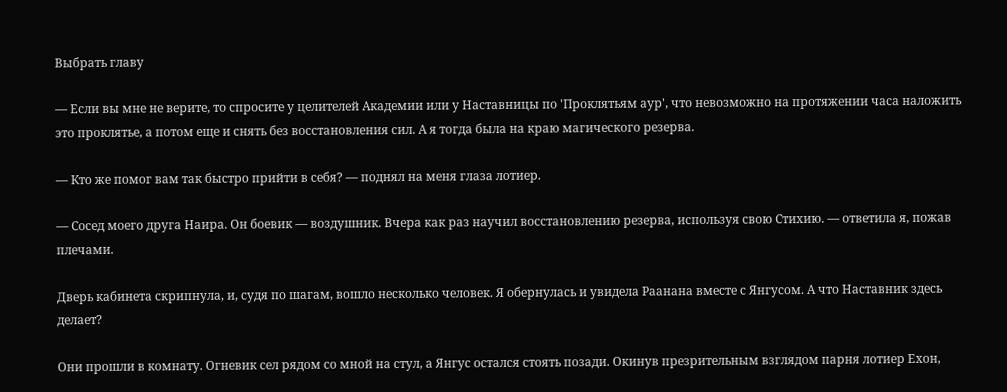Выбрать главу

— Если вы мне не верите, то спросите у целителей Академии или у Наставницы по 'Проклятьям аур', что невозможно на протяжении часа наложить это проклятье, а потом еще и снять без восстановления сил. А я тогда была на краю магического резерва.

— Кто же помог вам так быстро прийти в себя? — поднял на меня глаза лотиер.

— Сосед моего друга Наира. Он боевик — воздушник. Вчера как раз научил восстановлению резерва, используя свою Стихию. — ответила я, пожав плечами.

Дверь кабинета скрипнула, и, судя по шагам, вошло несколько человек. Я обернулась и увидела Раанана вместе с Янгусом. А что Наставник здесь делает?

Они прошли в комнату. Огневик сел рядом со мной на стул, а Янгус остался стоять позади. Окинув презрительным взглядом парня лотиер Ехон,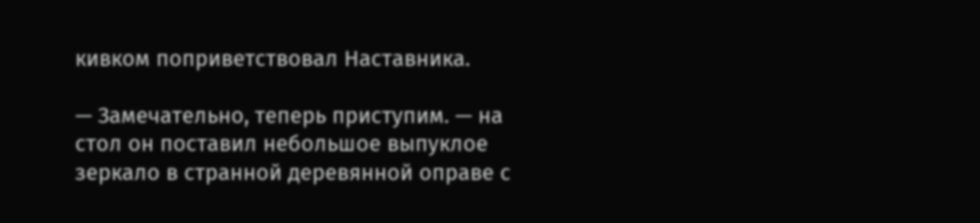кивком поприветствовал Наставника.

— Замечательно, теперь приступим. — на стол он поставил небольшое выпуклое зеркало в странной деревянной оправе с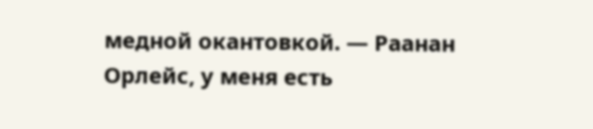медной окантовкой. — Раанан Орлейс, у меня есть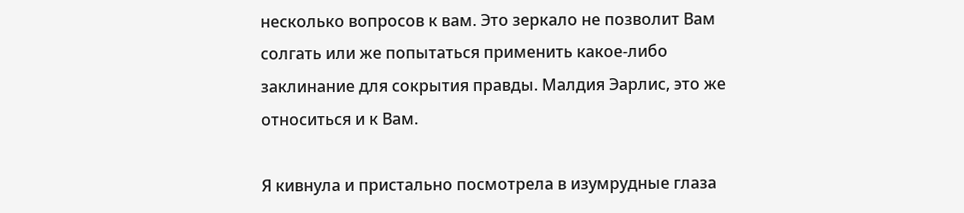несколько вопросов к вам. Это зеркало не позволит Вам солгать или же попытаться применить какое‑либо заклинание для сокрытия правды. Малдия Эарлис, это же относиться и к Вам.

Я кивнула и пристально посмотрела в изумрудные глаза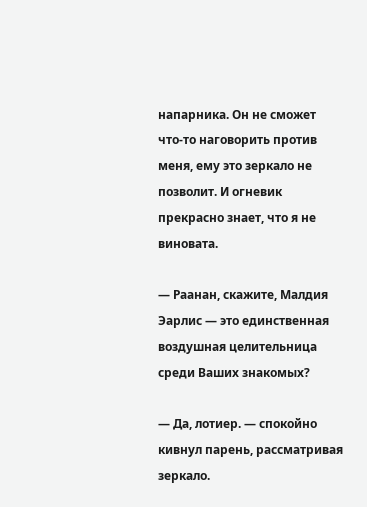напарника. Он не сможет что‑то наговорить против меня, ему это зеркало не позволит. И огневик прекрасно знает, что я не виновата.

— Раанан, скажите, Малдия Эарлис — это единственная воздушная целительница среди Ваших знакомых?

— Да, лотиер. — спокойно кивнул парень, рассматривая зеркало.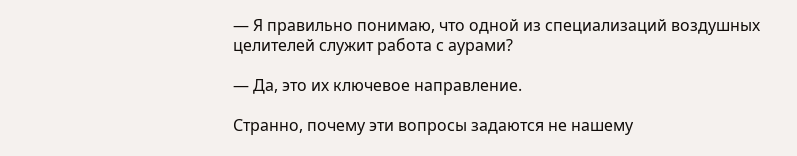— Я правильно понимаю, что одной из специализаций воздушных целителей служит работа с аурами?

— Да, это их ключевое направление.

Странно, почему эти вопросы задаются не нашему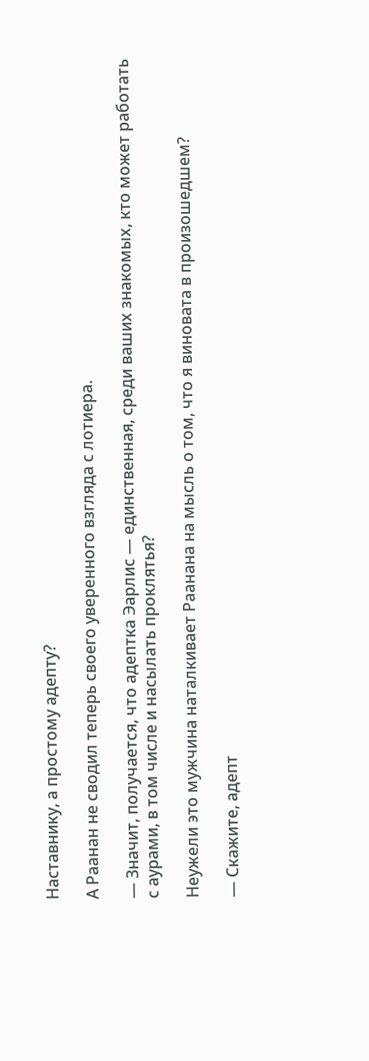Наставнику, а простому адепту?

А Раанан не сводил теперь своего уверенного взгляда с лотиера.

— Значит, получается, что адептка Эарлис — единственная, среди ваших знакомых, кто может работать с аурами, в том числе и насылать проклятья?

Неужели это мужчина наталкивает Раанана на мысль о том, что я виновата в произошедшем?

— Скажите, адепт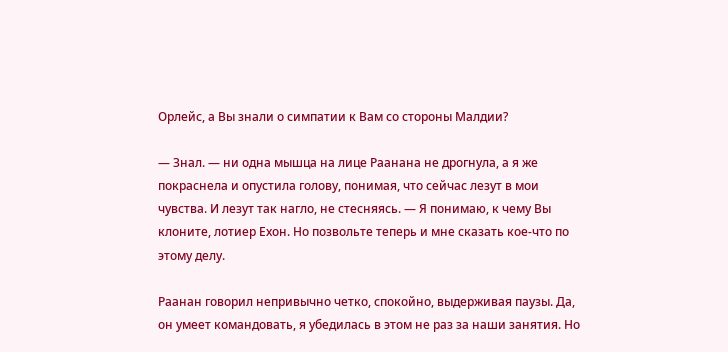Орлейс, а Вы знали о симпатии к Вам со стороны Малдии?

— Знал. — ни одна мышца на лице Раанана не дрогнула, а я же покраснела и опустила голову, понимая, что сейчас лезут в мои чувства. И лезут так нагло, не стесняясь. — Я понимаю, к чему Вы клоните, лотиер Ехон. Но позвольте теперь и мне сказать кое‑что по этому делу.

Раанан говорил непривычно четко, спокойно, выдерживая паузы. Да, он умеет командовать, я убедилась в этом не раз за наши занятия. Но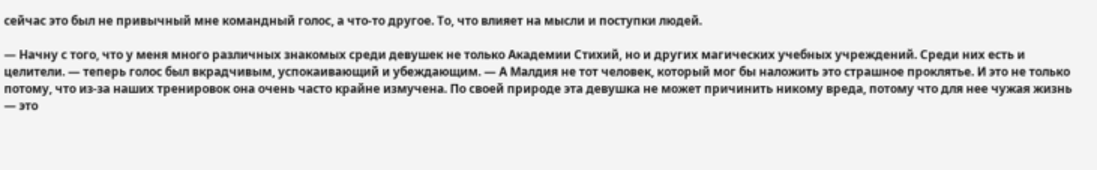сейчас это был не привычный мне командный голос, а что‑то другое. То, что влияет на мысли и поступки людей.

— Начну с того, что у меня много различных знакомых среди девушек не только Академии Стихий, но и других магических учебных учреждений. Среди них есть и целители. — теперь голос был вкрадчивым, успокаивающий и убеждающим. — А Малдия не тот человек, который мог бы наложить это страшное проклятье. И это не только потому, что из‑за наших тренировок она очень часто крайне измучена. По своей природе эта девушка не может причинить никому вреда, потому что для нее чужая жизнь — это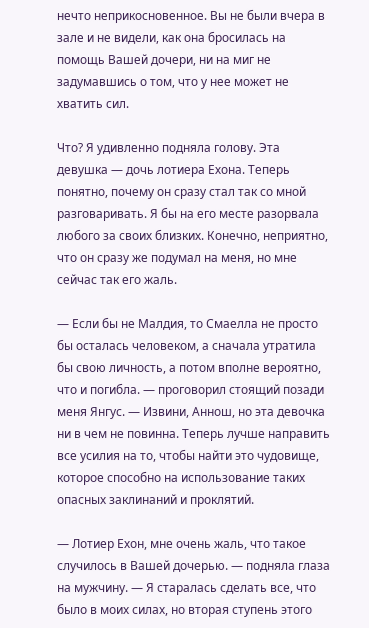нечто неприкосновенное. Вы не были вчера в зале и не видели, как она бросилась на помощь Вашей дочери, ни на миг не задумавшись о том, что у нее может не хватить сил.

Что? Я удивленно подняла голову. Эта девушка — дочь лотиера Ехона. Теперь понятно, почему он сразу стал так со мной разговаривать. Я бы на его месте разорвала любого за своих близких. Конечно, неприятно, что он сразу же подумал на меня, но мне сейчас так его жаль.

— Если бы не Малдия, то Смаелла не просто бы осталась человеком, а сначала утратила бы свою личность, а потом вполне вероятно, что и погибла. — проговорил стоящий позади меня Янгус. — Извини, Аннош, но эта девочка ни в чем не повинна. Теперь лучше направить все усилия на то, чтобы найти это чудовище, которое способно на использование таких опасных заклинаний и проклятий.

— Лотиер Ехон, мне очень жаль, что такое случилось в Вашей дочерью. — подняла глаза на мужчину. — Я старалась сделать все, что было в моих силах, но вторая ступень этого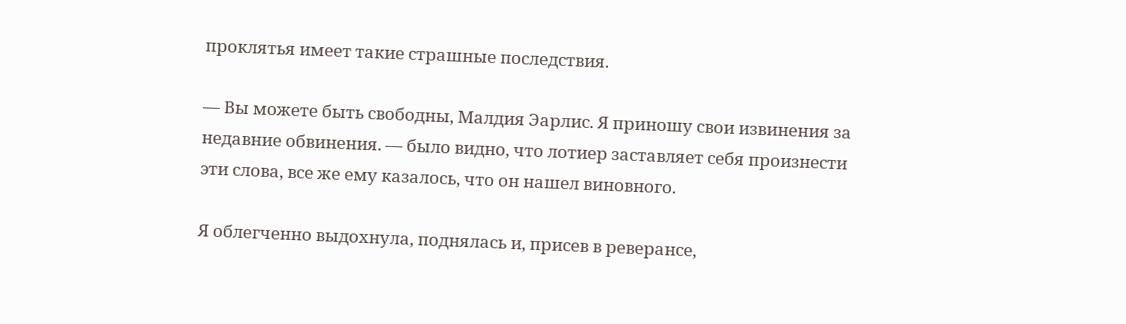проклятья имеет такие страшные последствия.

— Вы можете быть свободны, Малдия Эарлис. Я приношу свои извинения за недавние обвинения. — было видно, что лотиер заставляет себя произнести эти слова, все же ему казалось, что он нашел виновного.

Я облегченно выдохнула, поднялась и, присев в реверансе,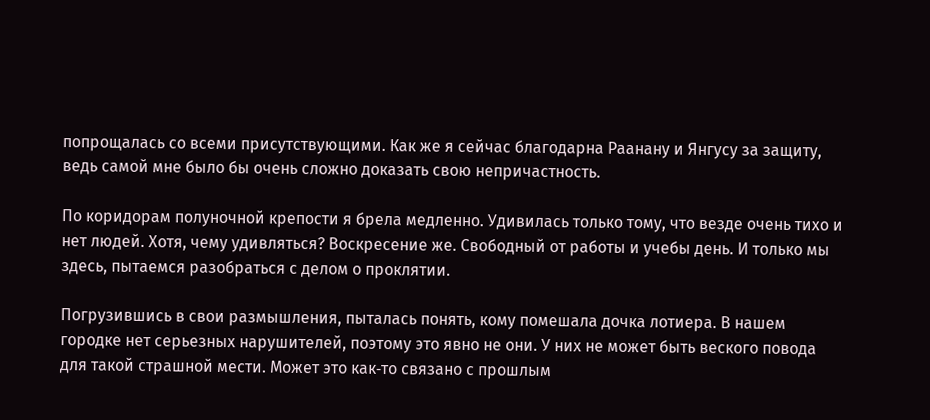попрощалась со всеми присутствующими. Как же я сейчас благодарна Раанану и Янгусу за защиту, ведь самой мне было бы очень сложно доказать свою непричастность.

По коридорам полуночной крепости я брела медленно. Удивилась только тому, что везде очень тихо и нет людей. Хотя, чему удивляться? Воскресение же. Свободный от работы и учебы день. И только мы здесь, пытаемся разобраться с делом о проклятии.

Погрузившись в свои размышления, пыталась понять, кому помешала дочка лотиера. В нашем городке нет серьезных нарушителей, поэтому это явно не они. У них не может быть веского повода для такой страшной мести. Может это как‑то связано с прошлым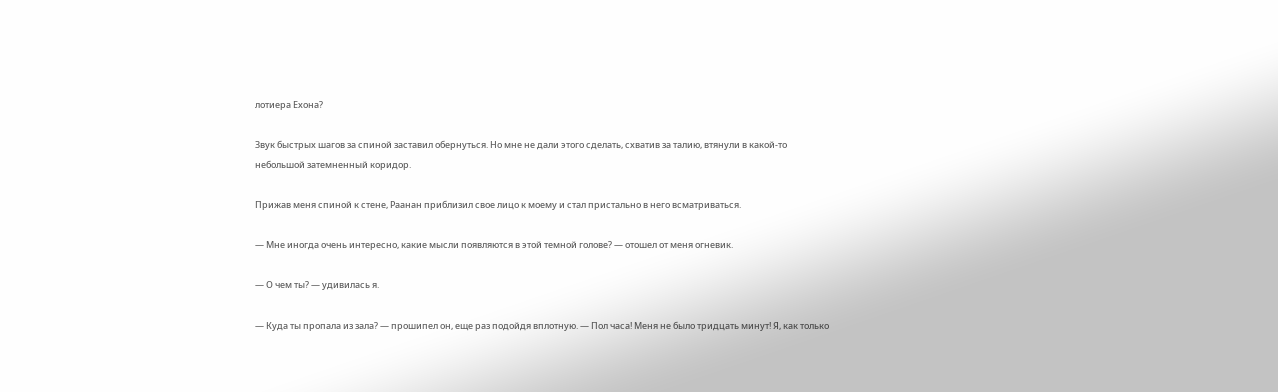лотиера Ехона?

Звук быстрых шагов за спиной заставил обернуться. Но мне не дали этого сделать, схватив за талию, втянули в какой‑то небольшой затемненный коридор.

Прижав меня спиной к стене, Раанан приблизил свое лицо к моему и стал пристально в него всматриваться.

— Мне иногда очень интересно, какие мысли появляются в этой темной голове? — отошел от меня огневик.

— О чем ты? — удивилась я.

— Куда ты пропала из зала? — прошипел он, еще раз подойдя вплотную. — Пол часа! Меня не было тридцать минут! Я, как только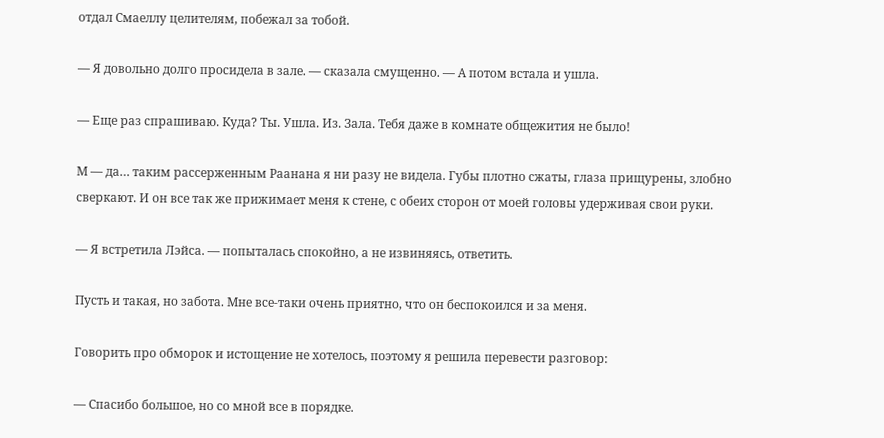отдал Смаеллу целителям, побежал за тобой.

— Я довольно долго просидела в зале. — сказала смущенно. — А потом встала и ушла.

— Еще раз спрашиваю. Куда? Ты. Ушла. Из. Зала. Тебя даже в комнате общежития не было!

М — да… таким рассерженным Раанана я ни разу не видела. Губы плотно сжаты, глаза прищурены, злобно сверкают. И он все так же прижимает меня к стене, с обеих сторон от моей головы удерживая свои руки.

— Я встретила Лэйса. — попыталась спокойно, а не извиняясь, ответить.

Пусть и такая, но забота. Мне все‑таки очень приятно, что он беспокоился и за меня.

Говорить про обморок и истощение не хотелось, поэтому я решила перевести разговор:

— Спасибо большое, но со мной все в порядке.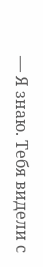— Я знаю. Тебя видели с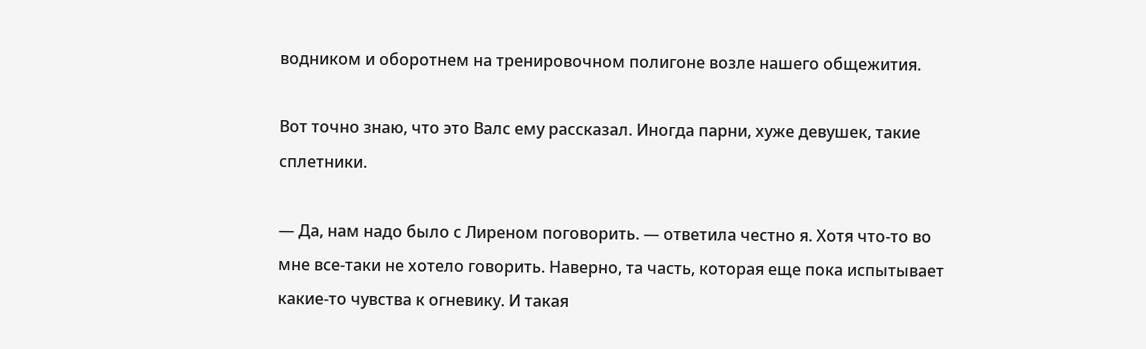водником и оборотнем на тренировочном полигоне возле нашего общежития.

Вот точно знаю, что это Валс ему рассказал. Иногда парни, хуже девушек, такие сплетники.

— Да, нам надо было с Лиреном поговорить. — ответила честно я. Хотя что‑то во мне все‑таки не хотело говорить. Наверно, та часть, которая еще пока испытывает какие‑то чувства к огневику. И такая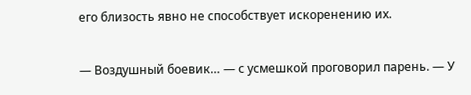его близость явно не способствует искоренению их.

— Воздушный боевик… — с усмешкой проговорил парень. — У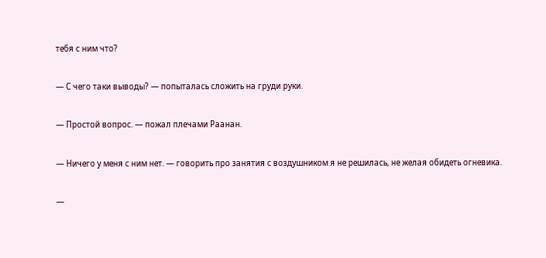тебя с ним что?

— С чего таки выводы? — попыталась сложить на груди руки.

— Простой вопрос. — пожал плечами Раанан.

— Ничего у меня с ним нет. — говорить про занятия с воздушником я не решилась, не желая обидеть огневика.

—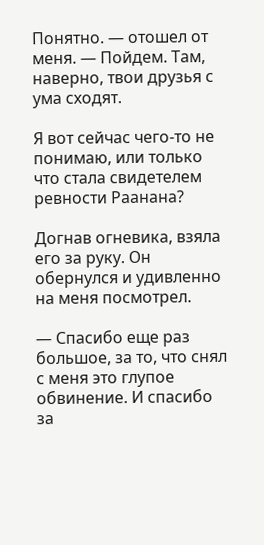Понятно. — отошел от меня. — Пойдем. Там, наверно, твои друзья с ума сходят.

Я вот сейчас чего‑то не понимаю, или только что стала свидетелем ревности Раанана?

Догнав огневика, взяла его за руку. Он обернулся и удивленно на меня посмотрел.

— Спасибо еще раз большое, за то, что снял с меня это глупое обвинение. И спасибо за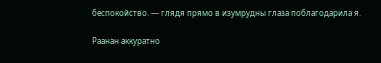беспокойство. — глядя прямо в изумрудны глаза поблагодарила я.

Раанан аккуратно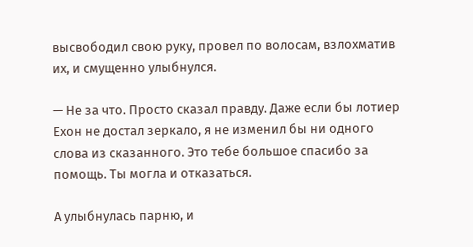высвободил свою руку, провел по волосам, взлохматив их, и смущенно улыбнулся.

— Не за что. Просто сказал правду. Даже если бы лотиер Ехон не достал зеркало, я не изменил бы ни одного слова из сказанного. Это тебе большое спасибо за помощь. Ты могла и отказаться.

А улыбнулась парню, и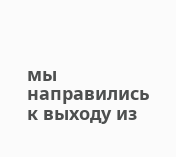мы направились к выходу из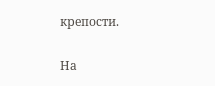крепости.

На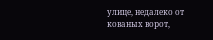улице, недалеко от кованых ворот,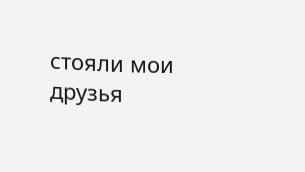стояли мои друзья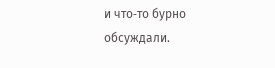и что‑то бурно обсуждали.